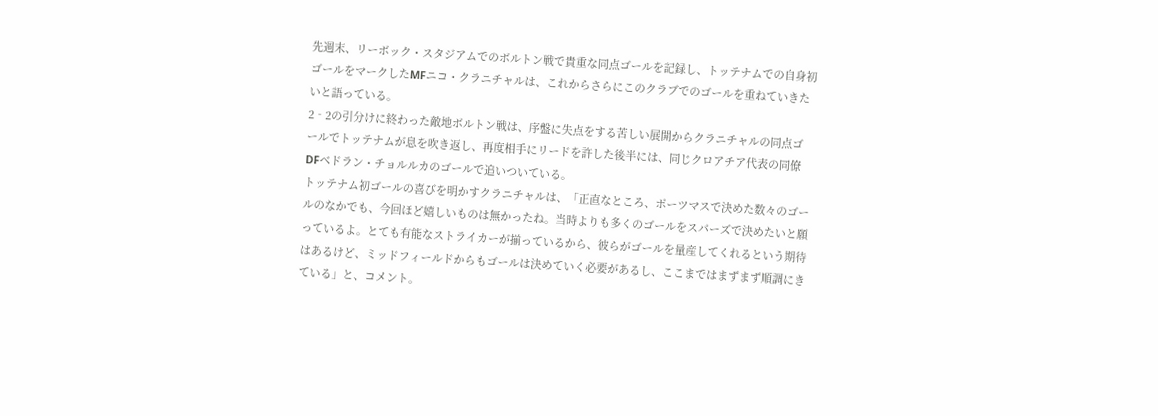先週末、リーボック・スタジアムでのボルトン戦で貴重な同点ゴールを記録し、トッテナムでの自身初ゴールをマークしたMFニコ・クラニチャルは、これからさらにこのクラブでのゴールを重ねていきたいと語っている。
2‐2の引分けに終わった敵地ボルトン戦は、序盤に失点をする苦しい展開からクラニチャルの同点ゴールでトッテナムが息を吹き返し、再度相手にリードを許した後半には、同じクロアチア代表の同僚DFベドラン・チョルルカのゴールで追いついている。
トッテナム初ゴールの喜びを明かすクラニチャルは、「正直なところ、ポーツマスで決めた数々のゴールのなかでも、今回ほど嬉しいものは無かったね。当時よりも多くのゴールをスパーズで決めたいと願っているよ。とても有能なストライカーが揃っているから、彼らがゴールを量産してくれるという期待はあるけど、ミッドフィールドからもゴールは決めていく必要があるし、ここまではまずまず順調にきている」と、コメント。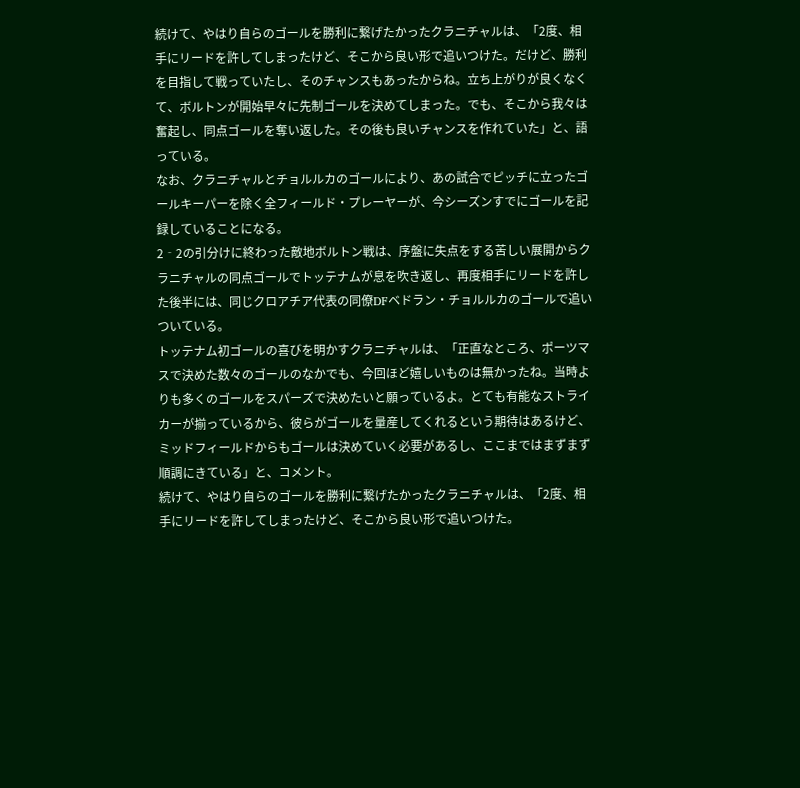続けて、やはり自らのゴールを勝利に繋げたかったクラニチャルは、「2度、相手にリードを許してしまったけど、そこから良い形で追いつけた。だけど、勝利を目指して戦っていたし、そのチャンスもあったからね。立ち上がりが良くなくて、ボルトンが開始早々に先制ゴールを決めてしまった。でも、そこから我々は奮起し、同点ゴールを奪い返した。その後も良いチャンスを作れていた」と、語っている。
なお、クラニチャルとチョルルカのゴールにより、あの試合でピッチに立ったゴールキーパーを除く全フィールド・プレーヤーが、今シーズンすでにゴールを記録していることになる。
2‐2の引分けに終わった敵地ボルトン戦は、序盤に失点をする苦しい展開からクラニチャルの同点ゴールでトッテナムが息を吹き返し、再度相手にリードを許した後半には、同じクロアチア代表の同僚DFベドラン・チョルルカのゴールで追いついている。
トッテナム初ゴールの喜びを明かすクラニチャルは、「正直なところ、ポーツマスで決めた数々のゴールのなかでも、今回ほど嬉しいものは無かったね。当時よりも多くのゴールをスパーズで決めたいと願っているよ。とても有能なストライカーが揃っているから、彼らがゴールを量産してくれるという期待はあるけど、ミッドフィールドからもゴールは決めていく必要があるし、ここまではまずまず順調にきている」と、コメント。
続けて、やはり自らのゴールを勝利に繋げたかったクラニチャルは、「2度、相手にリードを許してしまったけど、そこから良い形で追いつけた。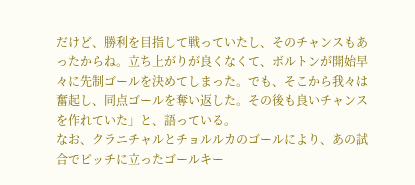だけど、勝利を目指して戦っていたし、そのチャンスもあったからね。立ち上がりが良くなくて、ボルトンが開始早々に先制ゴールを決めてしまった。でも、そこから我々は奮起し、同点ゴールを奪い返した。その後も良いチャンスを作れていた」と、語っている。
なお、クラニチャルとチョルルカのゴールにより、あの試合でピッチに立ったゴールキー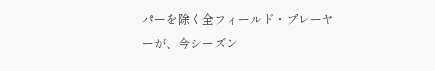パーを除く全フィールド・プレーヤーが、今シーズン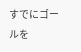すでにゴールを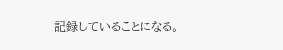記録していることになる。